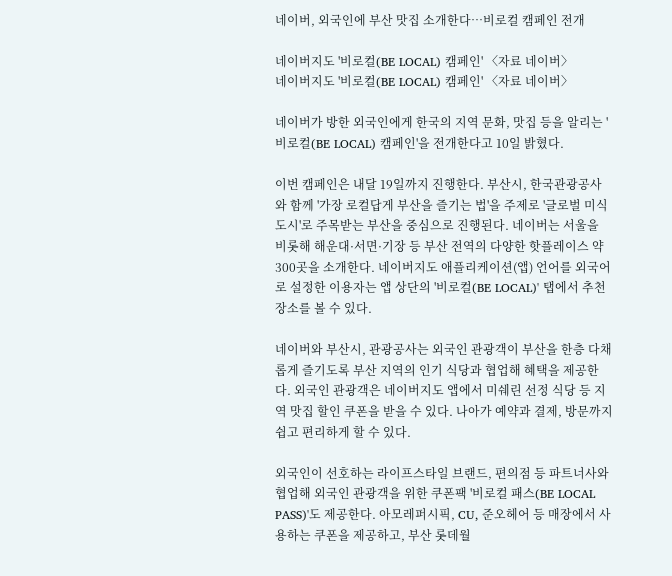네이버, 외국인에 부산 맛집 소개한다…비로컬 캠페인 전개

네이버지도 '비로컬(BE LOCAL) 캠페인' 〈자료 네이버〉
네이버지도 '비로컬(BE LOCAL) 캠페인' 〈자료 네이버〉

네이버가 방한 외국인에게 한국의 지역 문화, 맛집 등을 알리는 '비로컬(BE LOCAL) 캠페인'을 전개한다고 10일 밝혔다.

이번 캠페인은 내달 19일까지 진행한다. 부산시, 한국관광공사와 함께 '가장 로컬답게 부산을 즐기는 법'을 주제로 '글로벌 미식도시'로 주목받는 부산을 중심으로 진행된다. 네이버는 서울을 비롯해 해운대·서면·기장 등 부산 전역의 다양한 핫플레이스 약 300곳을 소개한다. 네이버지도 애플리케이션(앱) 언어를 외국어로 설정한 이용자는 앱 상단의 '비로컬(BE LOCAL)' 탭에서 추천 장소를 볼 수 있다.

네이버와 부산시, 관광공사는 외국인 관광객이 부산을 한층 다채롭게 즐기도록 부산 지역의 인기 식당과 협업해 혜택을 제공한다. 외국인 관광객은 네이버지도 앱에서 미쉐린 선정 식당 등 지역 맛집 할인 쿠폰을 받을 수 있다. 나아가 예약과 결제, 방문까지 쉽고 편리하게 할 수 있다.

외국인이 선호하는 라이프스타일 브랜드, 편의점 등 파트너사와 협업해 외국인 관광객을 위한 쿠폰팩 '비로컬 패스(BE LOCAL PASS)'도 제공한다. 아모레퍼시픽, CU, 준오헤어 등 매장에서 사용하는 쿠폰을 제공하고, 부산 롯데월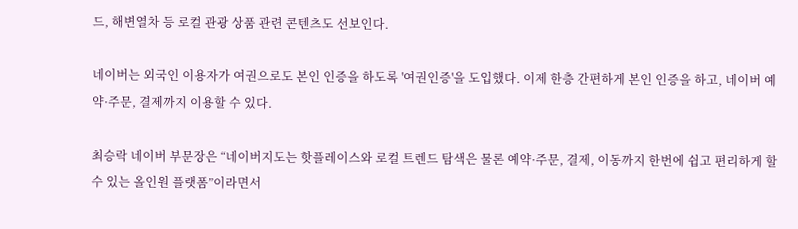드, 해변열차 등 로컬 관광 상품 관련 콘텐츠도 선보인다.

네이버는 외국인 이용자가 여권으로도 본인 인증을 하도록 '여권인증'을 도입했다. 이제 한층 간편하게 본인 인증을 하고, 네이버 예약·주문, 결제까지 이용할 수 있다.

최승락 네이버 부문장은 “네이버지도는 핫플레이스와 로컬 트렌드 탐색은 물론 예약·주문, 결제, 이동까지 한번에 쉽고 편리하게 할 수 있는 올인원 플랫폼”이라면서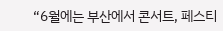“6월에는 부산에서 콘서트, 페스티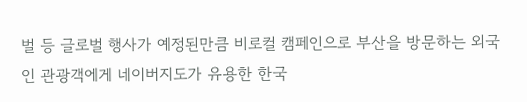벌 등 글로벌 행사가 예정된만큼 비로컬 캠페인으로 부산을 방문하는 외국인 관광객에게 네이버지도가 유용한 한국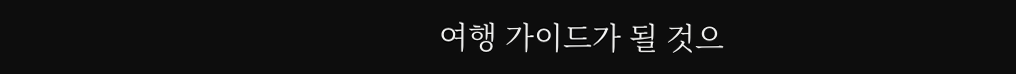여행 가이드가 될 것으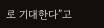로 기대한다”고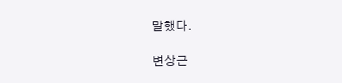말했다.

변상근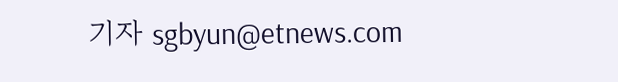기자 sgbyun@etnews.com